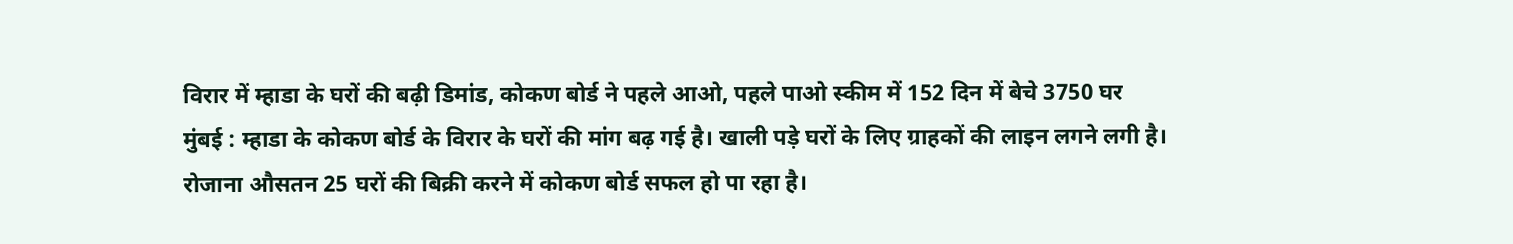विरार में म्हाडा के घरों की बढ़ी डिमांड, कोकण बोर्ड ने पहले आओ, पहले पाओ स्कीम में 152 दिन में बेचे 3750 घर
मुंबई : म्हाडा के कोकण बोर्ड के विरार के घरों की मांग बढ़ गई है। खाली पड़े घरों के लिए ग्राहकों की लाइन लगने लगी है। रोजाना औसतन 25 घरों की बिक्री करने में कोकण बोर्ड सफल हो पा रहा है।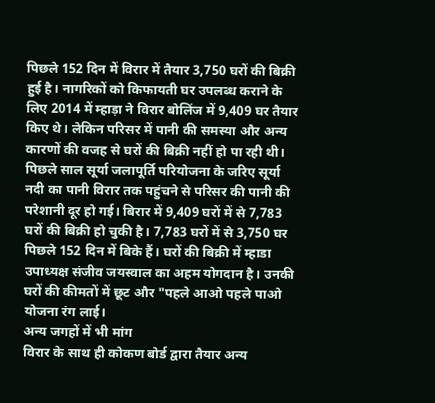पिछले 152 दिन में विरार में तैयार 3,750 घरों की बिक्री हुई है। नागरिकों को किफायती घर उपलब्ध कराने के लिए 2014 में म्हाड़ा ने विरार बोलिंज में 9,409 घर तैयार किए थे। लेकिन परिसर में पानी की समस्या और अन्य कारणों की वजह से घरों की बिक्री नहीं हो पा रही थी।
पिछले साल सूर्या जलापूर्ति परियोजना के जरिए सूर्या नदी का पानी विरार तक पहुंचने से परिसर की पानी की परेशानी दूर हो गई। बिरार में 9,409 घरों में से 7,783 घरों की बिक्री हो चुकी है। 7,783 घरों में से 3,750 घर पिछले 152 दिन में बिके हैं। घरों की बिक्री में म्हाडा उपाध्यक्ष संजीव जयस्वाल का अहम योगदान है। उनकी घरों की कीमतों में छूट और "पहले आओ पहले पाओ योजना रंग लाई।
अन्य जगहों में भी मांग
विरार के साथ ही कोकण बोर्ड द्वारा तैयार अन्य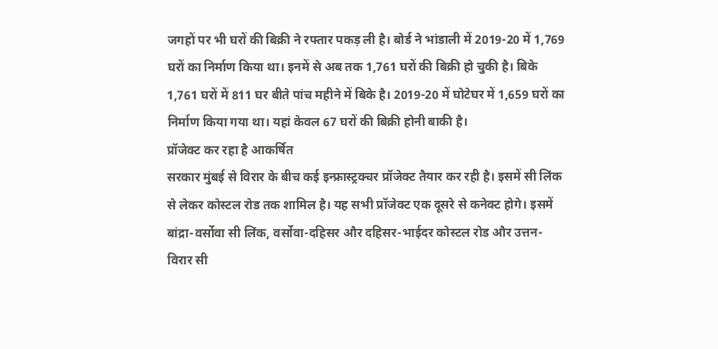जगहों पर भी घरों की बिक्री ने रफ्तार पकड़ ली है। बोर्ड ने भांडाली में 2019-20 में 1,769 घरों का निर्माण किया था। इनमें से अब तक 1,761 घरों की बिक्री हो चुकी है। बिके 1,761 घरों में 811 घर बीते पांच महीने में बिके है। 2019-20 में घोटेघर में 1,659 घरों का निर्माण किया गया था। यहां केवल 67 घरों की बिक्री होनी बाकी है।
प्रॉजेक्ट कर रहा है आकर्षित
सरकार मुंबई से विरार के बीच कई इन्फ्रास्ट्रक्चर प्रॉजेक्ट तैयार कर रही है। इसमें सी लिंक से लेकर कोस्टल रोड तक शामिल है। यह सभी प्रॉजेक्ट एक दूसरे से कनेक्ट होगे। इसमें बांद्रा-वर्सोवा सी लिंक, वर्सोवा-दहिसर और दहिसर-भाईदर कोस्टल रोड और उत्तन-विरार सी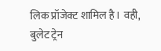लिक प्रॉजेक्ट शामिल है। वही, बुलेट ट्रेन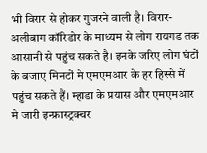भी विरार से होकर गुजरने वाली है। विरार-अलीबाग कॉरिडोर के माध्यम से लोग रायगड तक आसानी से पहुंच सकते है। इनके जरिए लोग घंटों के बजाए मिनटों मे एमएमआर के हर हिस्से में पहुंच सकते हैं। म्हाडा के प्रयास और एमएमआर मे जारी इन्फ्रास्ट्रक्चर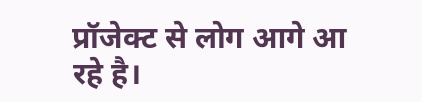प्रॉजेक्ट से लोग आगे आ रहे है।